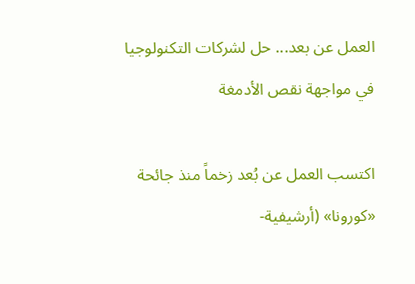العمل عن بعد... حل لشركات التكنولوجيا في مواجهة نقص الأدمغة

اكتسب العمل عن بُعد زخماً منذ جائحة «كورونا» (أرشيفية-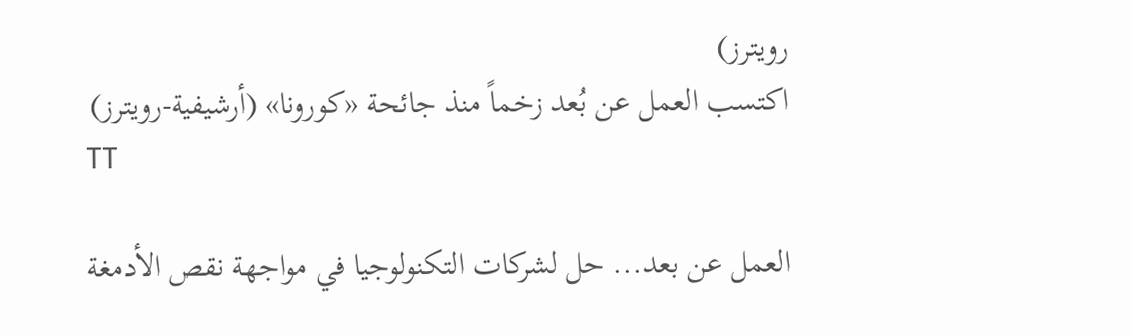رويترز)
اكتسب العمل عن بُعد زخماً منذ جائحة «كورونا» (أرشيفية-رويترز)
TT

العمل عن بعد... حل لشركات التكنولوجيا في مواجهة نقص الأدمغة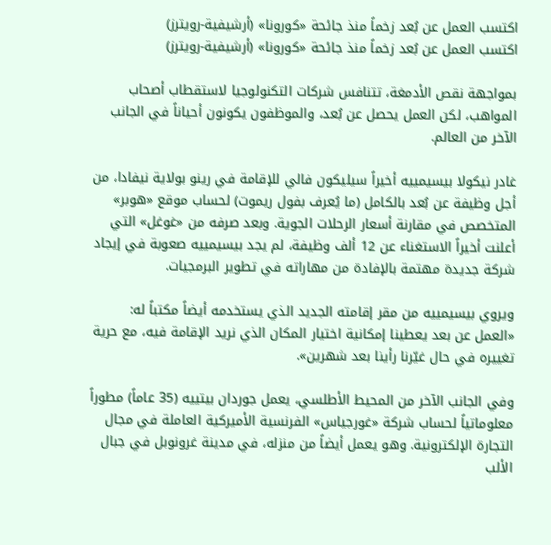اكتسب العمل عن بُعد زخماً منذ جائحة «كورونا» (أرشيفية-رويترز)
اكتسب العمل عن بُعد زخماً منذ جائحة «كورونا» (أرشيفية-رويترز)

بمواجهة نقص الأدمغة، تتنافس شركات التكنولوجيا لاستقطاب أصحاب المواهب، لكن العمل يحصل عن بُعد، والموظفون يكونون أحياناً في الجانب الآخر من العالم.

غادر نيكولا بيسيمييه أخيراً سيليكون فالي للإقامة في رينو بولاية نيفادا، من أجل وظيفة عن بُعد بالكامل (ما يُعرف بفول ريموت) لحساب موقع «هوبر» المتخصص في مقارنة أسعار الرحلات الجوية. وبعد صرفه من «غوغل» التي أعلنت أخيراً الاستغناء عن 12 ألف وظيفة، لم يجد بيسيمييه صعوبة في إيجاد شركة جديدة مهتمة بالإفادة من مهاراته في تطوير البرمجيات.

ويروي بيسيمييه من مقر إقامته الجديد الذي يستخدمه أيضاً مكتباً له: «العمل عن بعد يعطينا إمكانية اختيار المكان الذي نريد الإقامة فيه، مع حرية تغييره في حال غيّرنا رأينا بعد شهرين».

وفي الجانب الآخر من المحيط الأطلسي، يعمل جوردان بيتييه (35 عاماً) مطوراً معلوماتياً لحساب شركة «غورجياس» الفرنسية الأميركية العاملة في مجال التجارة الإلكترونية. وهو يعمل أيضاً من منزله، في مدينة غرونوبل في جبال الألب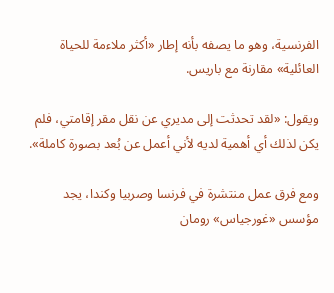الفرنسية، وهو ما يصفه بأنه إطار «أكثر ملاءمة للحياة العائلية» مقارنة مع باريس.

ويقول: «لقد تحدثت إلى مديري عن نقل مقر إقامتي، فلم يكن لذلك أي أهمية لديه لأني أعمل عن بُعد بصورة كاملة».

ومع فرق عمل منتشرة في فرنسا وصربيا وكندا، يجد مؤسس «غورجياس» رومان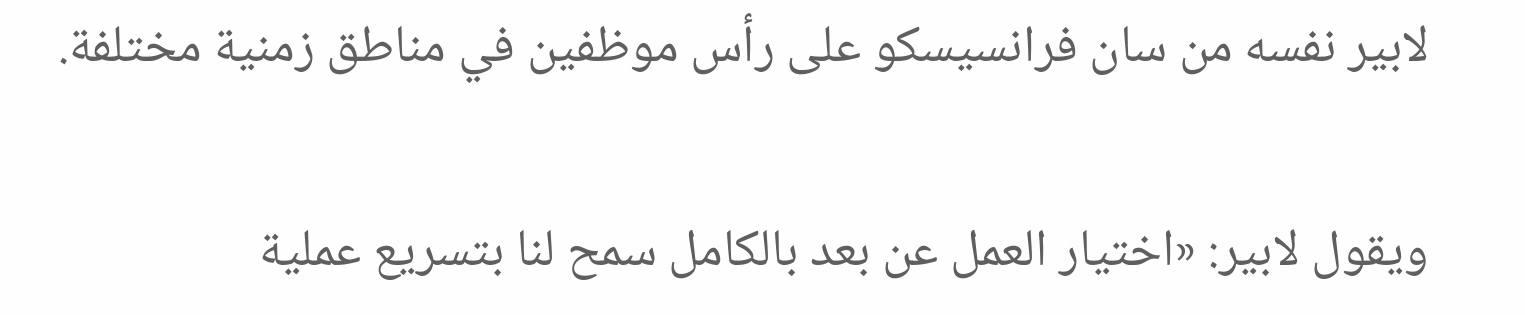لابير نفسه من سان فرانسيسكو على رأس موظفين في مناطق زمنية مختلفة.

ويقول لابير: «اختيار العمل عن بعد بالكامل سمح لنا بتسريع عملية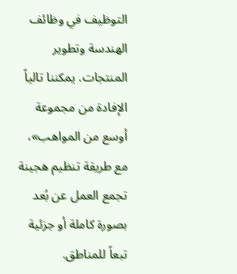التوظيف في وظائف الهندسة وتطوير المنتجات. يمكننا تالياً الإفادة من مجموعة أوسع من المواهب»، مع طريقة تنظيم هجينة تجمع العمل عن بُعد بصورة كاملة أو جزئية تبعاً للمناطق.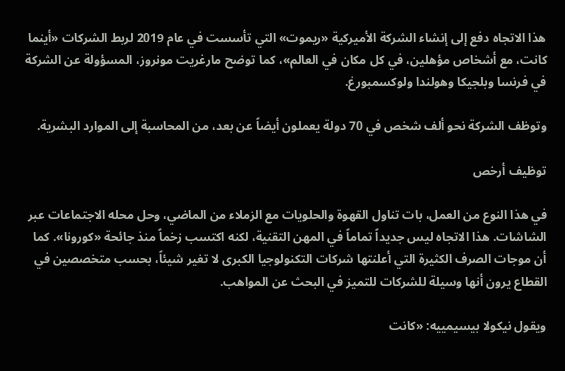هذا الاتجاه دفع إلى إنشاء الشركة الأميركية «ريموت» التي تأسست في عام 2019 لربط الشركات «أينما كانت، مع أشخاص مؤهلين، في كل مكان في العالم»، كما توضح مارغريت مونروز، المسؤولة عن الشركة في فرنسا وبلجيكا وهولندا ولوكسمبورغ.

وتوظف الشركة نحو ألف شخص في 70 دولة يعملون أيضاً عن بعد، من المحاسبة إلى الموارد البشرية.

توظيف أرخص

في هذا النوع من العمل، بات تناول القهوة والحلويات مع الزملاء من الماضي، وحل محله الاجتماعات عبر الشاشات. هذا الاتجاه ليس جديداً تماماً في المهن التقنية، لكنه اكتسب زخماً منذ جائحة «كورونا». كما أن موجات الصرف الكثيرة التي أعلنتها شركات التكنولوجيا الكبرى لا تغير شيئاً، بحسب متخصصين في القطاع يرون أنها وسيلة للشركات للتميز في البحث عن المواهب.

ويقول نيكولا بيسيمييه: «كانت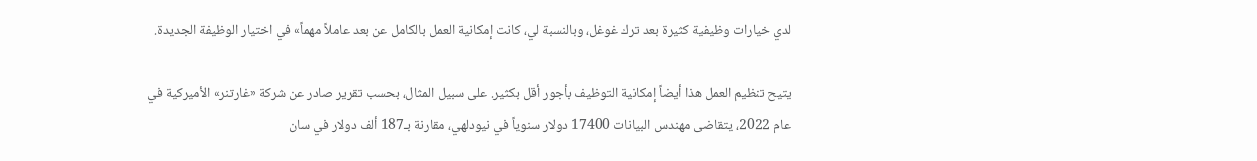لدي خيارات وظيفية كثيرة بعد ترك غوغل، وبالنسبة لي، كانت إمكانية العمل بالكامل عن بعد عاملاً مهماً» في اختيار الوظيفة الجديدة.

يتيح تنظيم العمل هذا أيضاً إمكانية التوظيف بأجور أقل بكثير. على سبيل المثال، بحسب تقرير صادر عن شركة «غارتنر» الأميركية في عام 2022، يتقاضى مهندس البيانات 17400 دولار سنوياً في نيودلهي، مقارنة بـ187 ألف دولار في سان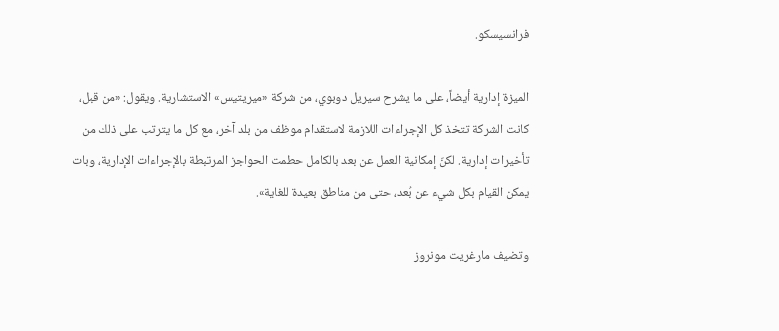فرانسيسكو.

الميزة إدارية أيضاً، على ما يشرح سيريل دوبوي، من شركة «ميريتيس» الاستشارية. ويقول: «من قبل، كانت الشركة تتخذ كل الإجراءات اللازمة لاستقدام موظف من بلد آخر، مع كل ما يترتب على ذلك من تأخيرات إدارية. لكنّ إمكانية العمل عن بعد بالكامل حطمت الحواجز المرتبطة بالإجراءات الإدارية، وبات يمكن القيام بكل شيء عن بُعد، حتى من مناطق بعيدة للغاية».

وتضيف مارغريت مونروز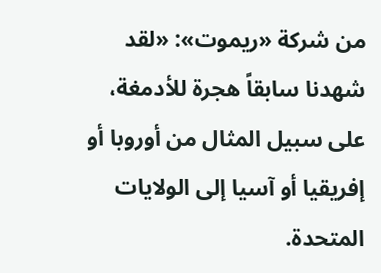من شركة «ريموت»: «لقد شهدنا سابقاً هجرة للأدمغة، على سبيل المثال من أوروبا أو إفريقيا أو آسيا إلى الولايات المتحدة.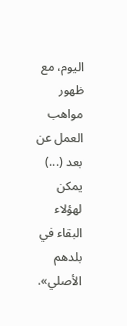اليوم، مع ظهور مواهب العمل عن بعد (...) يمكن لهؤلاء البقاء في بلدهم الأصلي».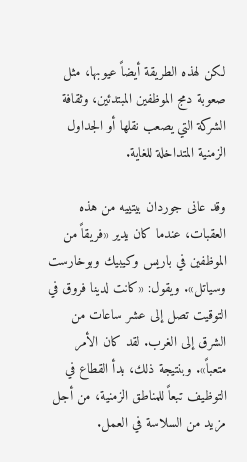لكن لهذه الطريقة أيضاً عيوبها، مثل صعوبة دمج الموظفين المبتدئين، وثقافة الشركة التي يصعب نقلها أو الجداول الزمنية المتداخلة للغاية.

وقد عانى جوردان بيتييه من هذه العقبات، عندما كان يدير «فريقاً من الموظفين في باريس وكيبيك وبوخارست وسياتل». ويقول: «كانت لدينا فروق في التوقيت تصل إلى عشر ساعات من الشرق إلى الغرب. لقد كان الأمر متعباً». وبنتيجة ذلك، بدأ القطاع في التوظيف تبعاً للمناطق الزمنية، من أجل مزيد من السلاسة في العمل.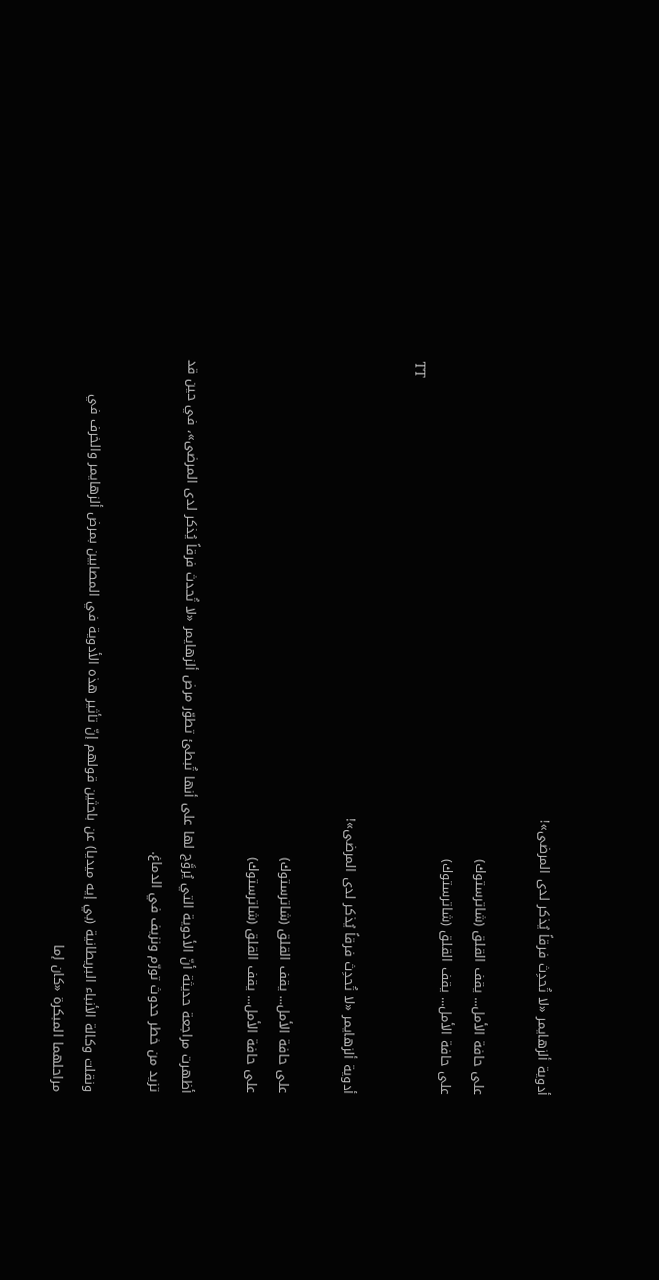أدوية ألزهايمر «لا تُحدِث فرقاً يُذكر لدى المرضى»!

على حافة الأمل... يقف القلق (شاترستوك)
على حافة الأمل... يقف القلق (شاترستوك)
TT

أدوية ألزهايمر «لا تُحدِث فرقاً يُذكر لدى المرضى»!

على حافة الأمل... يقف القلق (شاترستوك)
على حافة الأمل... يقف القلق (شاترستوك)

أظهرت مراجعة حديثة أنّ الأدوية التي يُروَّج لها على أنها تُبطئ تطوّر مرض ألزهايمر «لا تُحدث فرقاً يُذكر لدى المرضى»، في حين قد تزيد من خطر حدوث تورّم ونزيف في الدماغ.

ونقلت وكالة الأنباء البريطانية (بي إيه ميديا) عن باحثين قولهم إنّ تأثير هذه الأدوية في المصابين بمرض ألزهايمر والخرف في مراحلهما المبكرة «كان إما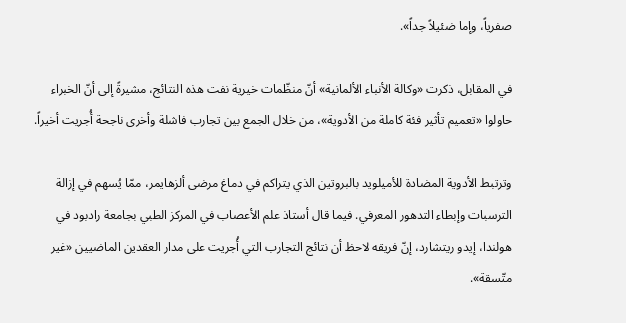صفرياً، وإما ضئيلاً جداً».

في المقابل، ذكرت «وكالة الأنباء الألمانية» أنّ منظّمات خيرية نفت هذه النتائج، مشيرةً إلى أنّ الخبراء حاولوا «تعميم تأثير فئة كاملة من الأدوية»، من خلال الجمع بين تجارب فاشلة وأخرى ناجحة أُجريت أخيراً.

وترتبط الأدوية المضادة للأميلويد بالبروتين الذي يتراكم في دماغ مرضى ألزهايمر، ممّا يُسهم في إزالة الترسبات وإبطاء التدهور المعرفي. فيما قال أستاذ علم الأعصاب في المركز الطبي بجامعة رادبود في هولندا، إيدو ريتشارد، إنّ فريقه لاحظ أن نتائج التجارب التي أُجريت على مدار العقدين الماضيين «غير متّسقة».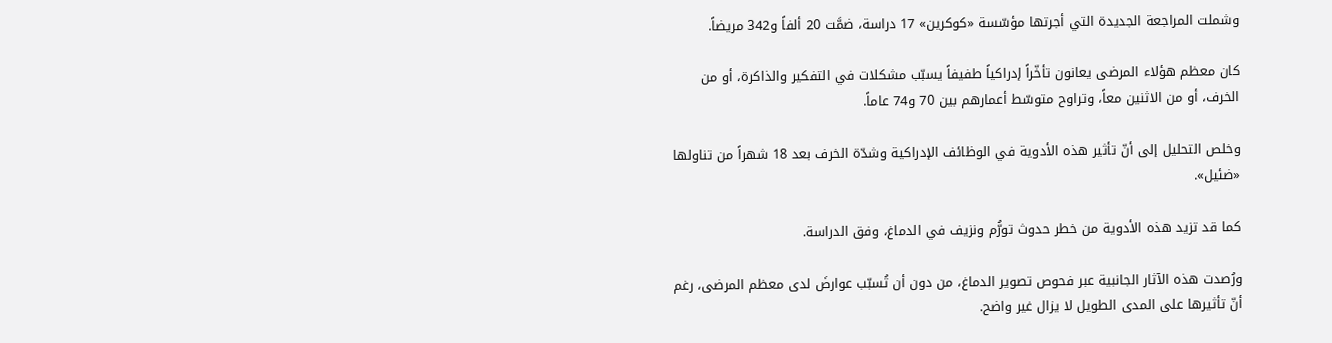وشملت المراجعة الجديدة التي أجرتها مؤسّسة «كوكرين» 17 دراسة، ضمَّت 20 ألفاً و342 مريضاً.

كان معظم هؤلاء المرضى يعانون تأخّراً إدراكياً طفيفاً يسبّب مشكلات في التفكير والذاكرة، أو من الخرف، أو من الاثنين معاً، وتراوح متوسّط أعمارهم بين 70 و74 عاماً.

وخلص التحليل إلى أنّ تأثير هذه الأدوية في الوظائف الإدراكية وشدّة الخرف بعد 18 شهراً من تناولها «ضئيل».

كما قد تزيد هذه الأدوية من خطر حدوث تورُّم ونزيف في الدماغ، وفق الدراسة.

ورُصدت هذه الآثار الجانبية عبر فحوص تصوير الدماغ، من دون أن تُسبّب عوارضَ لدى معظم المرضى، رغم أنّ تأثيرها على المدى الطويل لا يزال غير واضح.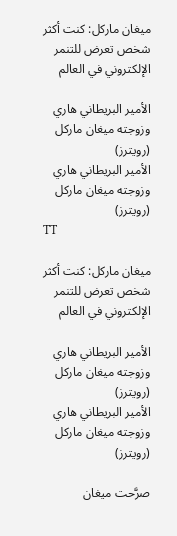ميغان ماركل: كنت أكثر شخص تعرض للتنمر الإلكتروني في العالم

الأمير البريطاني هاري وزوجته ميغان ماركل (رويترز)
الأمير البريطاني هاري وزوجته ميغان ماركل (رويترز)
TT

ميغان ماركل: كنت أكثر شخص تعرض للتنمر الإلكتروني في العالم

الأمير البريطاني هاري وزوجته ميغان ماركل (رويترز)
الأمير البريطاني هاري وزوجته ميغان ماركل (رويترز)

صرَّحت ميغان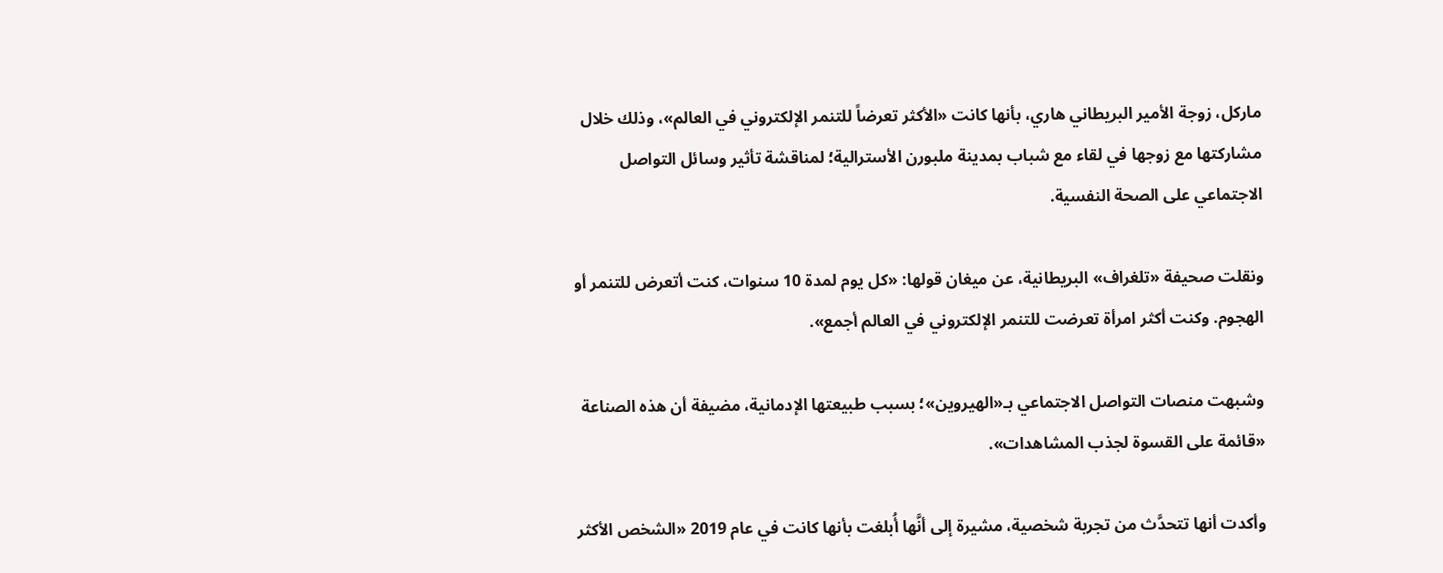ماركل، زوجة الأمير البريطاني هاري، بأنها كانت «الأكثر تعرضاً للتنمر الإلكتروني في العالم»، وذلك خلال مشاركتها مع زوجها في لقاء مع شباب بمدينة ملبورن الأسترالية؛ لمناقشة تأثير وسائل التواصل الاجتماعي على الصحة النفسية.

ونقلت صحيفة «تلغراف» البريطانية، عن ميغان قولها: «كل يوم لمدة 10 سنوات، كنت أتعرض للتنمر أو الهجوم. وكنت أكثر امرأة تعرضت للتنمر الإلكتروني في العالم أجمع».

وشبهت منصات التواصل الاجتماعي بـ«الهيروين»؛ بسبب طبيعتها الإدمانية، مضيفة أن هذه الصناعة «قائمة على القسوة لجذب المشاهدات».

وأكدت أنها تتحدَّث من تجربة شخصية، مشيرة إلى أنَّها أُبلغت بأنها كانت في عام 2019 «الشخص الأكثر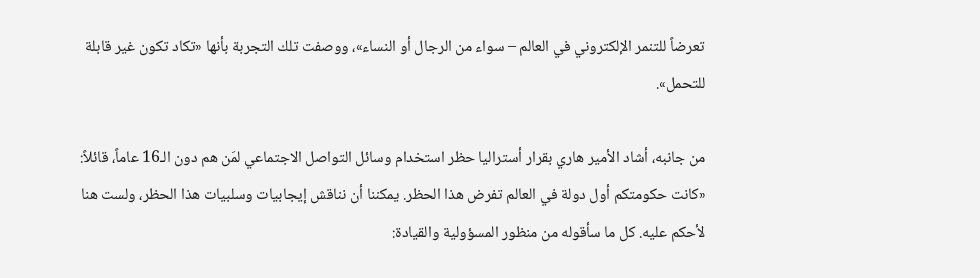تعرضاً للتنمر الإلكتروني في العالم – سواء من الرجال أو النساء»، ووصفت تلك التجربة بأنها «تكاد تكون غير قابلة للتحمل».

من جانبه، أشاد الأمير هاري بقرار أستراليا حظر استخدام وسائل التواصل الاجتماعي لمَن هم دون الـ16 عاماً، قائلاً: «كانت حكومتكم أول دولة في العالم تفرض هذا الحظر. يمكننا أن نناقش إيجابيات وسلبيات هذا الحظر، ولست هنا لأحكم عليه. كل ما سأقوله من منظور المسؤولية والقيادة: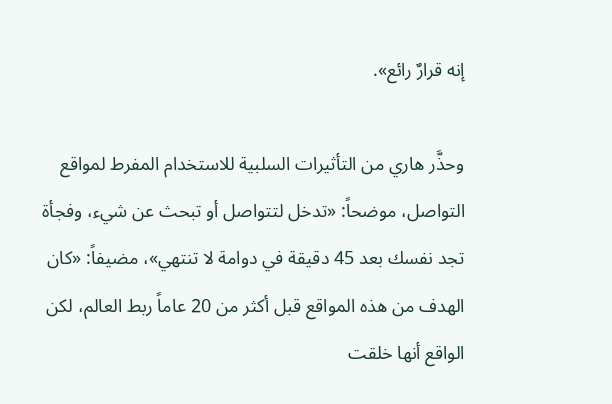إنه قرارٌ رائع».

وحذَّر هاري من التأثيرات السلبية للاستخدام المفرط لمواقع التواصل، موضحاً: «تدخل لتتواصل أو تبحث عن شيء، وفجأة تجد نفسك بعد 45 دقيقة في دوامة لا تنتهي»، مضيفاً: «كان الهدف من هذه المواقع قبل أكثر من 20 عاماً ربط العالم، لكن الواقع أنها خلقت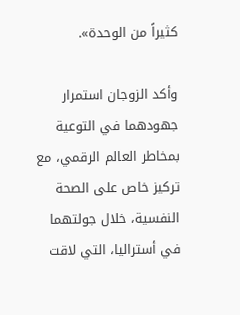كثيراً من الوحدة».

وأكد الزوجان استمرار جهودهما في التوعية بمخاطر العالم الرقمي، مع تركيز خاص على الصحة النفسية، خلال جولتهما في أستراليا، التي لاقت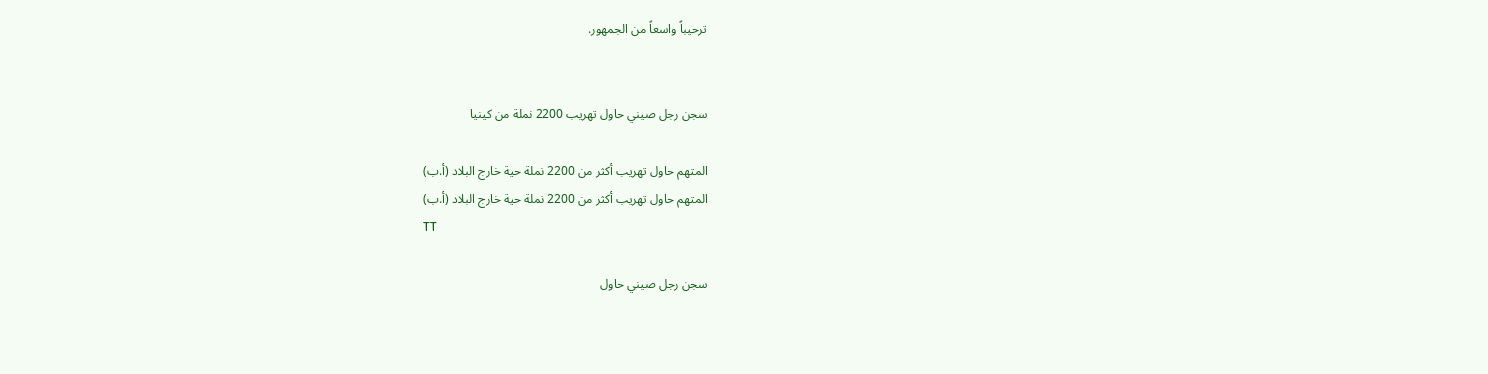ترحيباً واسعاً من الجمهور.


سجن رجل صيني حاول تهريب 2200 نملة من كينيا

المتهم حاول تهريب أكثر من 2200 نملة حية خارج البلاد (أ.ب)
المتهم حاول تهريب أكثر من 2200 نملة حية خارج البلاد (أ.ب)
TT

سجن رجل صيني حاول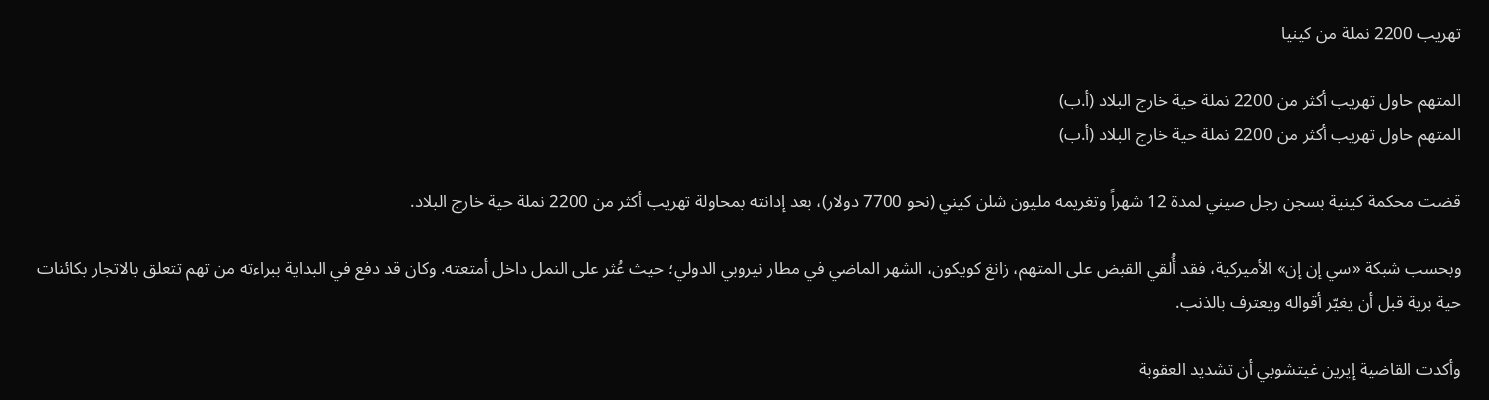تهريب 2200 نملة من كينيا

المتهم حاول تهريب أكثر من 2200 نملة حية خارج البلاد (أ.ب)
المتهم حاول تهريب أكثر من 2200 نملة حية خارج البلاد (أ.ب)

قضت محكمة كينية بسجن رجل صيني لمدة 12 شهراً وتغريمه مليون شلن كيني (نحو 7700 دولار)، بعد إدانته بمحاولة تهريب أكثر من 2200 نملة حية خارج البلاد.

وبحسب شبكة «سي إن إن» الأميركية، فقد أُلقي القبض على المتهم، زانغ كويكون، الشهر الماضي في مطار نيروبي الدولي؛ حيث عُثر على النمل داخل أمتعته. وكان قد دفع في البداية ببراءته من تهم تتعلق بالاتجار بكائنات حية برية قبل أن يغيّر أقواله ويعترف بالذنب.

وأكدت القاضية إيرين غيتشوبي أن تشديد العقوبة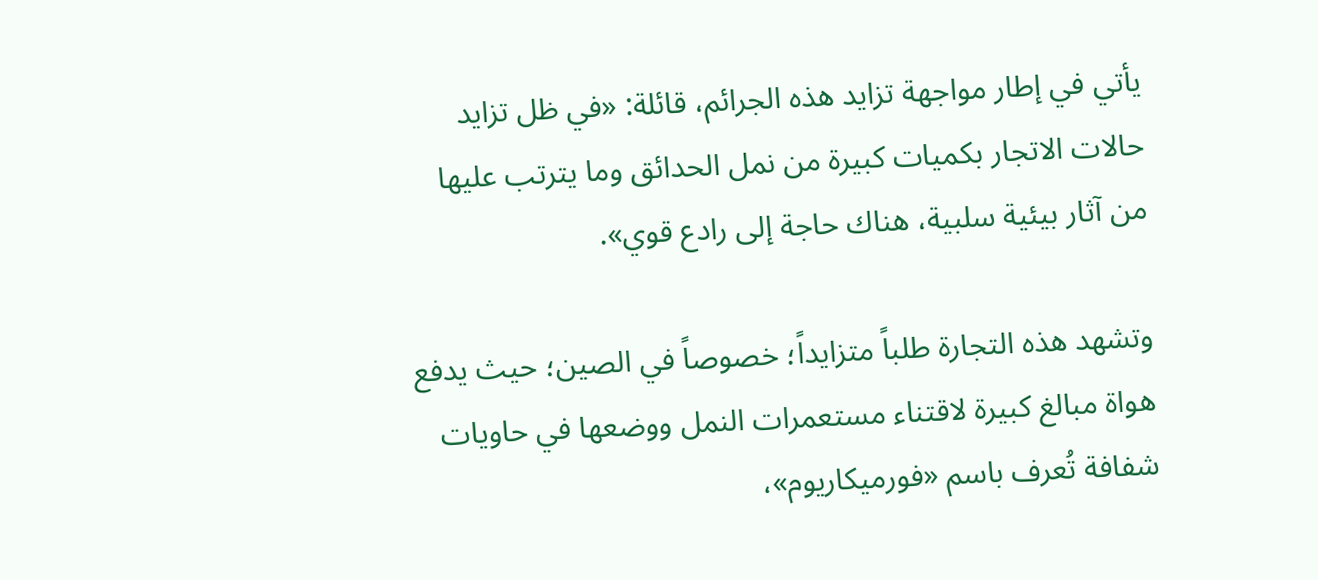يأتي في إطار مواجهة تزايد هذه الجرائم، قائلة: «في ظل تزايد حالات الاتجار بكميات كبيرة من نمل الحدائق وما يترتب عليها من آثار بيئية سلبية، هناك حاجة إلى رادع قوي».

وتشهد هذه التجارة طلباً متزايداً؛ خصوصاً في الصين؛ حيث يدفع هواة مبالغ كبيرة لاقتناء مستعمرات النمل ووضعها في حاويات شفافة تُعرف باسم «فورميكاريوم»،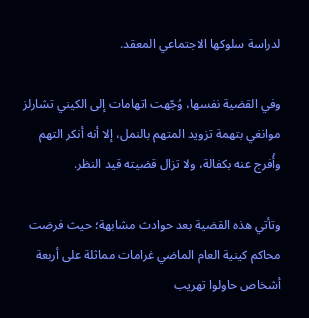لدراسة سلوكها الاجتماعي المعقد.

وفي القضية نفسها، وُجّهت اتهامات إلى الكيني تشارلز موانغي بتهمة تزويد المتهم بالنمل، إلا أنه أنكر التهم وأُفرج عنه بكفالة، ولا تزال قضيته قيد النظر.

وتأتي هذه القضية بعد حوادث مشابهة؛ حيث فرضت محاكم كينية العام الماضي غرامات مماثلة على أربعة أشخاص حاولوا تهريب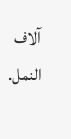آلاف النمل.